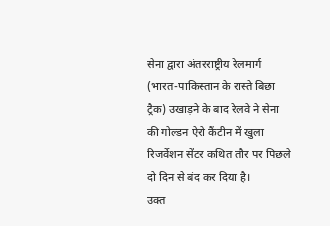सेना द्वारा अंतरराष्ट्रीय रेलमार्ग (भारत-पाकिस्तान के रास्ते बिछा ट्रैक) उखाड़ने के बाद रेलवे ने सेना की गोल्डन ऐरो कैंटीन में खुला रिजर्वेशन सेंटर कथित तौर पर पिछले दो दिन से बंद कर दिया है।
उक्त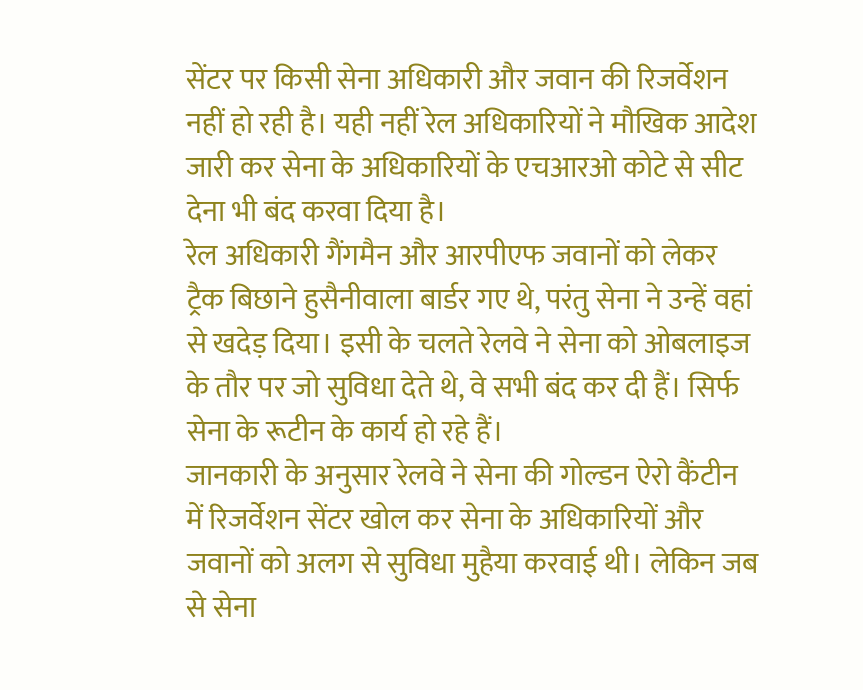सेंटर पर किसी सेना अधिकारी और जवान की रिजर्वेशन नहीं हो रही है। यही नहीं रेल अधिकारियों ने मौखिक आदेश जारी कर सेना के अधिकारियों के एचआरओ कोटे से सीट देना भी बंद करवा दिया है।
रेल अधिकारी गैंगमैन और आरपीएफ जवानों को लेकर ट्रैक बिछाने हुसैनीवाला बार्डर गए थे, परंतु सेना ने उन्हें वहां से खदेड़ दिया। इसी के चलते रेलवे ने सेना को ओबलाइज के तौर पर जो सुविधा देते थे, वे सभी बंद कर दी हैं। सिर्फ सेना के रूटीन के कार्य हो रहे हैं।
जानकारी के अनुसार रेलवे ने सेना की गोल्डन ऐरो कैंटीन में रिजर्वेशन सेंटर खोल कर सेना के अधिकारियों और जवानों को अलग से सुविधा मुहैया करवाई थी। लेकिन जब से सेना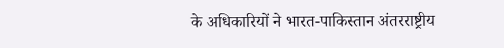के अधिकारियों ने भारत-पाकिस्तान अंतरराष्ट्रीय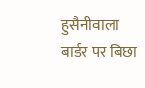हुसैनीवाला बार्डर पर बिछा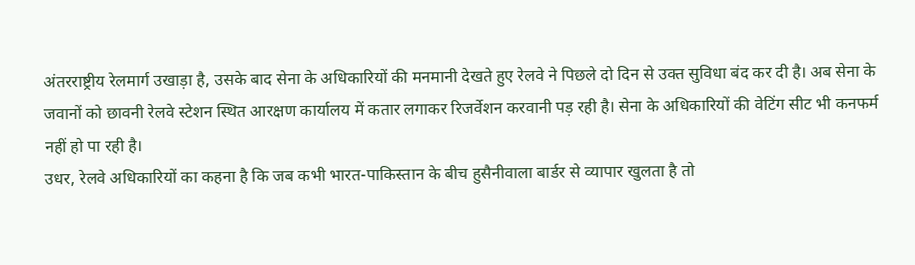अंतरराष्ट्रीय रेलमार्ग उखाड़ा है, उसके बाद सेना के अधिकारियों की मनमानी देखते हुए रेलवे ने पिछले दो दिन से उक्त सुविधा बंद कर दी है। अब सेना के जवानों को छावनी रेलवे स्टेशन स्थित आरक्षण कार्यालय में कतार लगाकर रिजर्वेशन करवानी पड़ रही है। सेना के अधिकारियों की वेटिंग सीट भी कनफर्म नहीं हो पा रही है।
उधर, रेलवे अधिकारियों का कहना है कि जब कभी भारत-पाकिस्तान के बीच हुसैनीवाला बार्डर से व्यापार खुलता है तो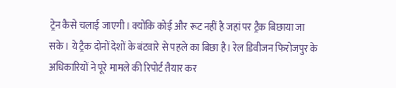ट्रेन कैसे चलाई जाएगी। क्योंकि कोई और रूट नहीं है जहां पर ट्रैक बिछाया जा सके। ये ट्रैक दोनों देशों के बंटवारे से पहले का बिछा है। रेल डिवीजन फिरोजपुर के अधिकारियों ने पूरे मामले की रिपोर्ट तैयार कर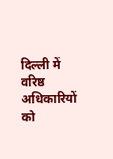दिल्ली में वरिष्ठ अधिकारियों को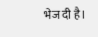भेज दी है।